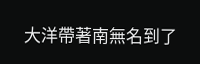大洋帶著南無名到了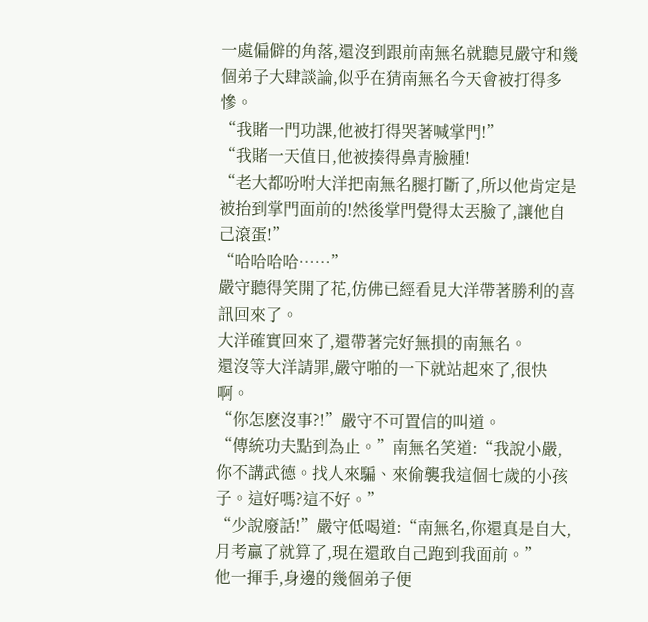一處偏僻的角落,還沒到跟前南無名就聽見嚴守和幾個弟子大肆談論,似乎在猜南無名今天會被打得多慘。
“我賭一門功課,他被打得哭著喊掌門!”
“我賭一天值日,他被揍得鼻青臉腫!
“老大都吩咐大洋把南無名腿打斷了,所以他肯定是被抬到掌門面前的!然後掌門覺得太丟臉了,讓他自己滾蛋!”
“哈哈哈哈……”
嚴守聽得笑開了花,仿佛已經看見大洋帶著勝利的喜訊回來了。
大洋確實回來了,還帶著完好無損的南無名。
還沒等大洋請罪,嚴守啪的一下就站起來了,很快啊。
“你怎麽沒事?!”嚴守不可置信的叫道。
“傳統功夫點到為止。”南無名笑道:“我說小嚴,你不講武德。找人來騙、來偷襲我這個七歲的小孩子。這好嗎?這不好。”
“少說廢話!”嚴守低喝道:“南無名,你還真是自大,月考贏了就算了,現在還敢自己跑到我面前。”
他一揮手,身邊的幾個弟子便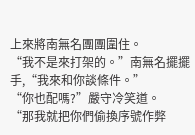上來將南無名團團圍住。
“我不是來打架的。”南無名擺擺手,“我來和你談條件。”
“你也配嗎?”嚴守冷笑道。
“那我就把你們偷換序號作弊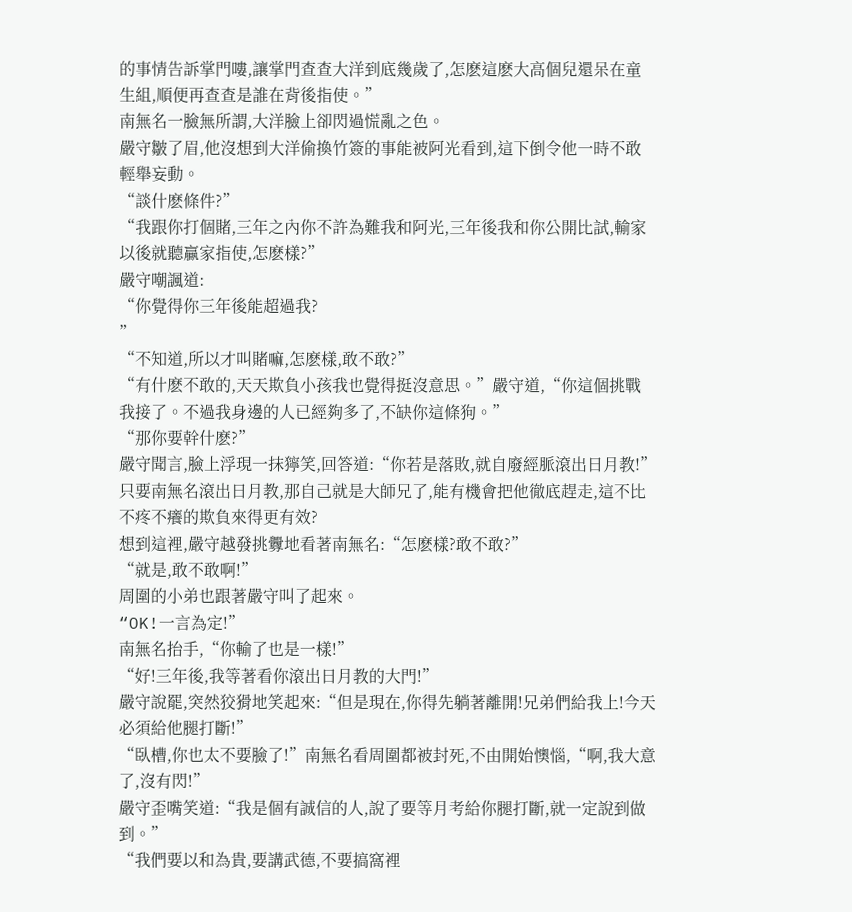的事情告訴掌門嘍,讓掌門查查大洋到底幾歲了,怎麽這麽大高個兒還呆在童生組,順便再查查是誰在背後指使。”
南無名一臉無所謂,大洋臉上卻閃過慌亂之色。
嚴守皺了眉,他沒想到大洋偷換竹簽的事能被阿光看到,這下倒令他一時不敢輕舉妄動。
“談什麽條件?”
“我跟你打個賭,三年之內你不許為難我和阿光,三年後我和你公開比試,輸家以後就聽贏家指使,怎麽樣?”
嚴守嘲諷道:
“你覺得你三年後能超過我?
”
“不知道,所以才叫賭嘛,怎麽樣,敢不敢?”
“有什麽不敢的,天天欺負小孩我也覺得挺沒意思。”嚴守道,“你這個挑戰我接了。不過我身邊的人已經夠多了,不缺你這條狗。”
“那你要幹什麽?”
嚴守聞言,臉上浮現一抹獰笑,回答道:“你若是落敗,就自廢經脈滾出日月教!”
只要南無名滾出日月教,那自己就是大師兄了,能有機會把他徹底趕走,這不比不疼不癢的欺負來得更有效?
想到這裡,嚴守越發挑釁地看著南無名:“怎麽樣?敢不敢?”
“就是,敢不敢啊!”
周圍的小弟也跟著嚴守叫了起來。
“OK!一言為定!”
南無名抬手,“你輸了也是一樣!”
“好!三年後,我等著看你滾出日月教的大門!”
嚴守說罷,突然狡猾地笑起來:“但是現在,你得先躺著離開!兄弟們給我上!今天必須給他腿打斷!”
“臥槽,你也太不要臉了!”南無名看周圍都被封死,不由開始懊惱,“啊,我大意了,沒有閃!”
嚴守歪嘴笑道:“我是個有誠信的人,說了要等月考給你腿打斷,就一定說到做到。”
“我們要以和為貴,要講武德,不要搞窩裡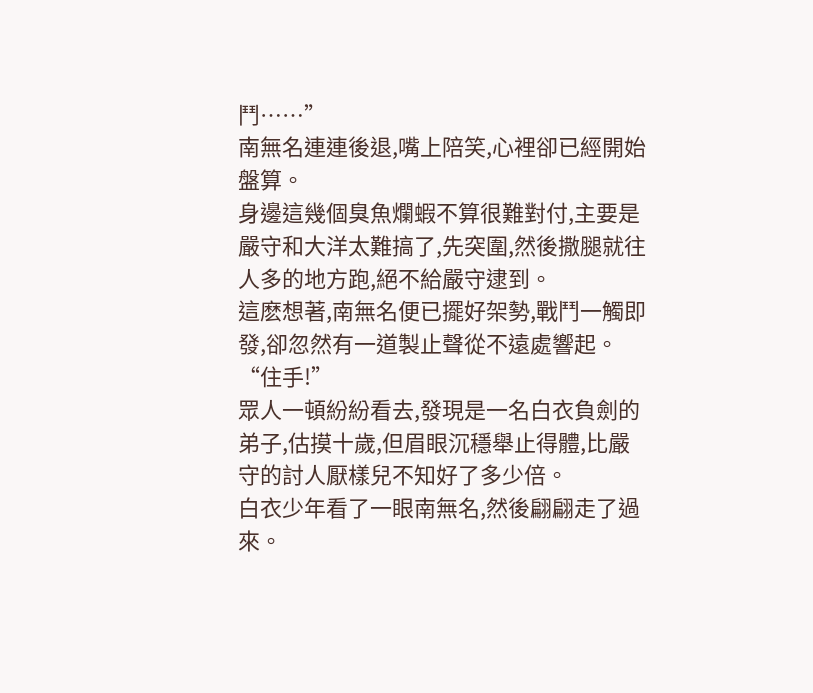鬥……”
南無名連連後退,嘴上陪笑,心裡卻已經開始盤算。
身邊這幾個臭魚爛蝦不算很難對付,主要是嚴守和大洋太難搞了,先突圍,然後撒腿就往人多的地方跑,絕不給嚴守逮到。
這麽想著,南無名便已擺好架勢,戰鬥一觸即發,卻忽然有一道製止聲從不遠處響起。
“住手!”
眾人一頓紛紛看去,發現是一名白衣負劍的弟子,估摸十歲,但眉眼沉穩舉止得體,比嚴守的討人厭樣兒不知好了多少倍。
白衣少年看了一眼南無名,然後翩翩走了過來。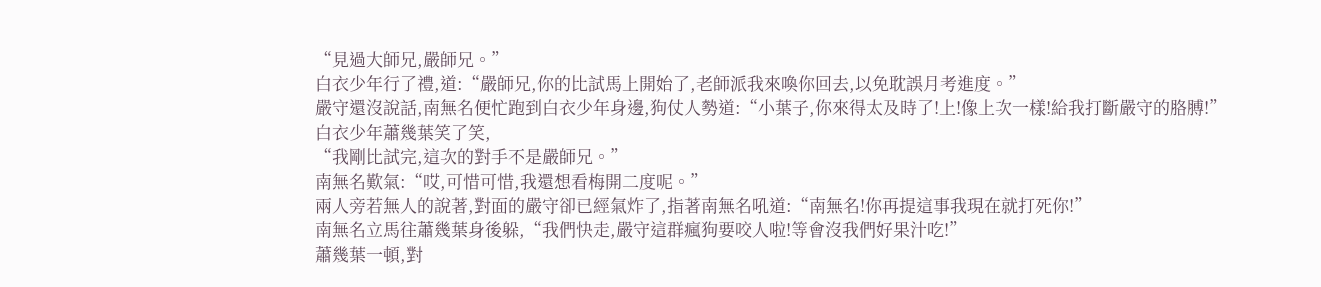“見過大師兄,嚴師兄。”
白衣少年行了禮,道:“嚴師兄,你的比試馬上開始了,老師派我來喚你回去,以免耽誤月考進度。”
嚴守還沒說話,南無名便忙跑到白衣少年身邊,狗仗人勢道:“小葉子,你來得太及時了!上!像上次一樣!給我打斷嚴守的胳膊!”
白衣少年蕭幾葉笑了笑,
“我剛比試完,這次的對手不是嚴師兄。”
南無名歎氣:“哎,可惜可惜,我還想看梅開二度呢。”
兩人旁若無人的說著,對面的嚴守卻已經氣炸了,指著南無名吼道:“南無名!你再提這事我現在就打死你!”
南無名立馬往蕭幾葉身後躲,“我們快走,嚴守這群瘋狗要咬人啦!等會沒我們好果汁吃!”
蕭幾葉一頓,對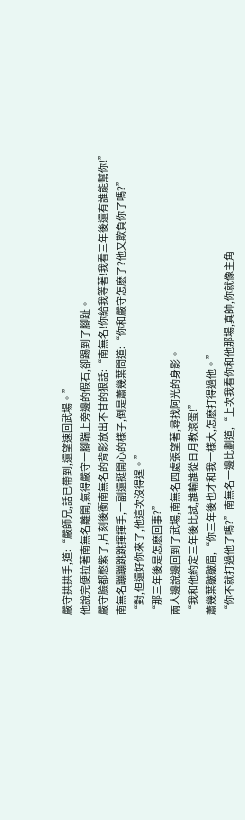嚴守拱拱手,道:“嚴師兄,話已帶到,還望速回武場。”
他說完便拉著南無名離開,氣得嚴守一腳踹上旁邊的假石,卻踢到了腳趾。
嚴守臉都憋紫了,片刻後衝南無名的背影放出不甘的狠話:“南無名!你給我等著!我看三年後還有誰能幫你!”
南無名蹦蹦跳跳揮揮手,一副還挺開心的樣子,倒是蕭幾葉問道:“你和嚴守怎麽了?他又欺負你了嗎?”
“對,但還好你來了,他這次沒得逞。”
“那三年後是怎麽回事?”
兩人邊說邊回到了武場,南無名四處張望著,尋找阿光的身影。
“我和他約定三年後比試,誰輸誰從日月教滾蛋!”
蕭幾葉皺皺眉,“你三年後也才和我一樣大,怎麽打得過他。”
“你不就打過他了嗎?”南無名一邊比劃道,“上次我看你和他那場,真帥,你就像主角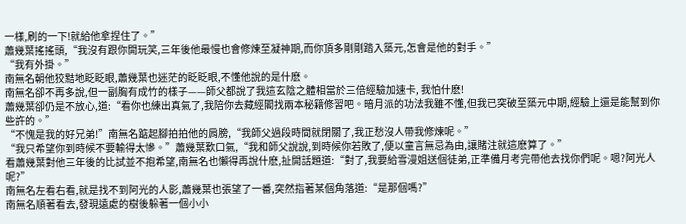一樣,刷的一下!就給他拿捏住了。”
蕭幾葉搖搖頭,“我沒有跟你開玩笑,三年後他最慢也會修煉至凝神期,而你頂多剛剛踏入築元,怎會是他的對手。”
“我有外掛。”
南無名朝他狡黠地眨眨眼,蕭幾葉也迷茫的眨眨眼,不懂他說的是什麽。
南無名卻不再多說,但一副胸有成竹的樣子——師父都說了我這玄陰之體相當於三倍經驗加速卡, 我怕什麽!
蕭幾葉卻仍是不放心,道:“看你也練出真氣了,我陪你去藏經閣找兩本秘籍修習吧。暗月派的功法我雖不懂,但我已突破至築元中期,經驗上還是能幫到你些許的。”
“不愧是我的好兄弟!”南無名踮起腳拍拍他的肩膀,“我師父過段時間就閉關了,我正愁沒人帶我修煉呢。”
“我只希望你到時候不要輸得太慘。”蕭幾葉歎口氣,“我和師父說說,到時候你若敗了,便以童言無忌為由,讓賭注就這麽算了。”
看蕭幾葉對他三年後的比試並不抱希望,南無名也懶得再說什麽,扯開話題道:“對了,我要給雪漫姐送個徒弟,正準備月考完帶他去找你們呢。嗯?阿光人呢?”
南無名左看右看,就是找不到阿光的人影,蕭幾葉也張望了一番,突然指著某個角落道:“是那個嗎?”
南無名順著看去,發現遠處的樹後躲著一個小小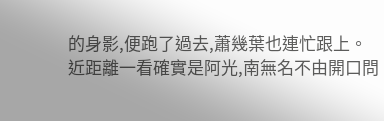的身影,便跑了過去,蕭幾葉也連忙跟上。
近距離一看確實是阿光,南無名不由開口問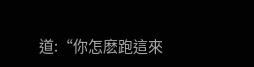道:“你怎麽跑這來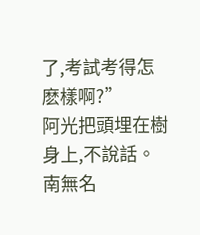了,考試考得怎麽樣啊?”
阿光把頭埋在樹身上,不說話。
南無名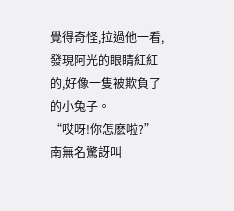覺得奇怪,拉過他一看,發現阿光的眼睛紅紅的,好像一隻被欺負了的小兔子。
“哎呀!你怎麽啦?”南無名驚訝叫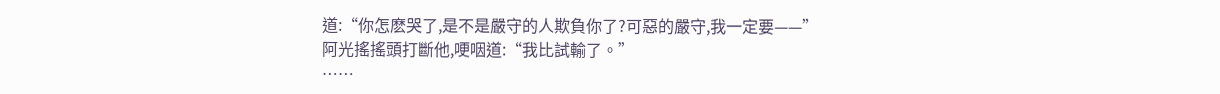道:“你怎麽哭了,是不是嚴守的人欺負你了?可惡的嚴守,我一定要——”
阿光搖搖頭打斷他,哽咽道:“我比試輸了。”
……